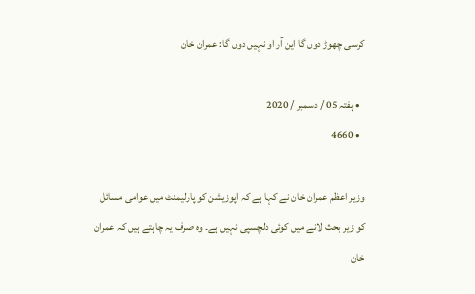کرسی چھوڑ دوں گا این آر او نہیں دوں گا: عمران خان

  • ہفتہ 05 / دسمبر / 2020
  • 4660

وزیر اعظم عمران خان نے کہا ہے کہ اپوزیشن کو پارلیمنٹ میں عوامی مسائل کو زیر بحث لانے میں کوئی دلچسپی نہیں ہے۔ وہ صرف یہ چاہتے ہیں کہ عمران خان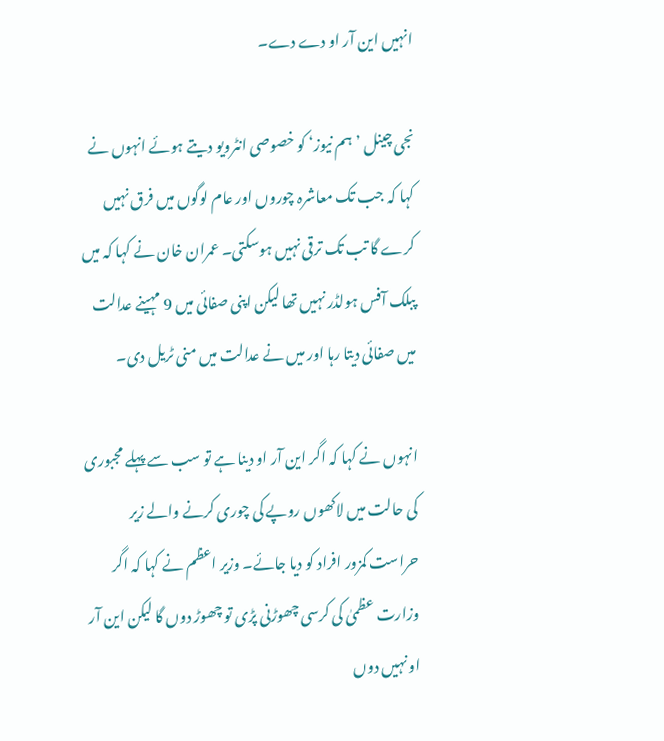انہیں این آر او دے دے۔

نجی چینل ’ہم نیوز‘ کو خصوصی انٹرویو دیتے ہوئے انہوں نے کہا کہ جب تک معاشرہ چوروں اور عام لوگوں میں فرق نہیں کرے گا تب تک ترقی نہیں ہوسکتی۔ عمران خان نے کہا کہ میں پبلک آفس ہولڈر نہیں تھا لیکن اپنی صفائی میں 9 مہینے عدالت میں صفائی دیتا رہا اور میں نے عدالت میں منی ٹریل دی۔

انہوں نے کہا کہ اگر این آر او دینا ہے تو سب سے پہلے مجبوری کی حالت میں لاکھوں روپے کی چوری کرنے والے زیر حراست کمزور افراد کو دیا جائے۔ وزیر اعظم نے کہا کہ اگر وزارت عظمیٰ کی کرسی چھوڑنی پڑی تو چھوڑ دوں گا لیکن این آر او نہیں دوں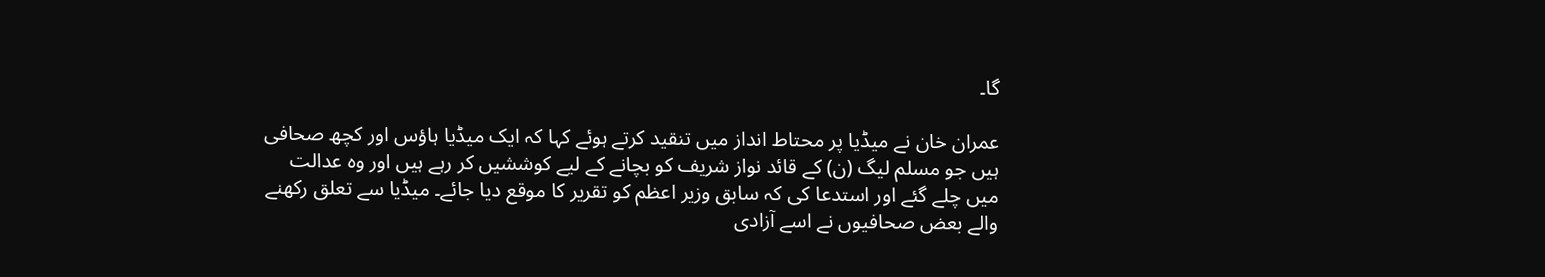گا۔

عمران خان نے میڈیا پر محتاط انداز میں تنقید کرتے ہوئے کہا کہ ایک میڈیا ہاؤس اور کچھ صحافی ہیں جو مسلم لیگ (ن) کے قائد نواز شریف کو بچانے کے لیے کوششیں کر رہے ہیں اور وہ عدالت میں چلے گئے اور استدعا کی کہ سابق وزیر اعظم کو تقریر کا موقع دیا جائے۔ میڈیا سے تعلق رکھنے والے بعض صحافیوں نے اسے آزادی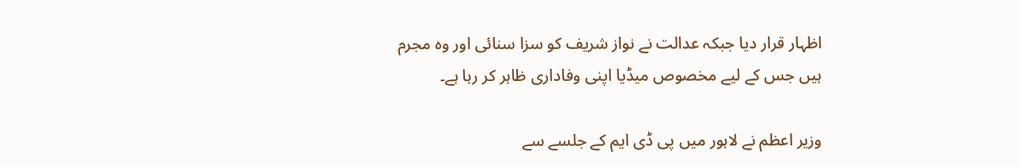اظہار قرار دیا جبکہ عدالت نے نواز شریف کو سزا سنائی اور وہ مجرم ہیں جس کے لیے مخصوص میڈیا اپنی وفاداری ظاہر کر رہا ہے۔

وزیر اعظم نے لاہور میں پی ڈی ایم کے جلسے سے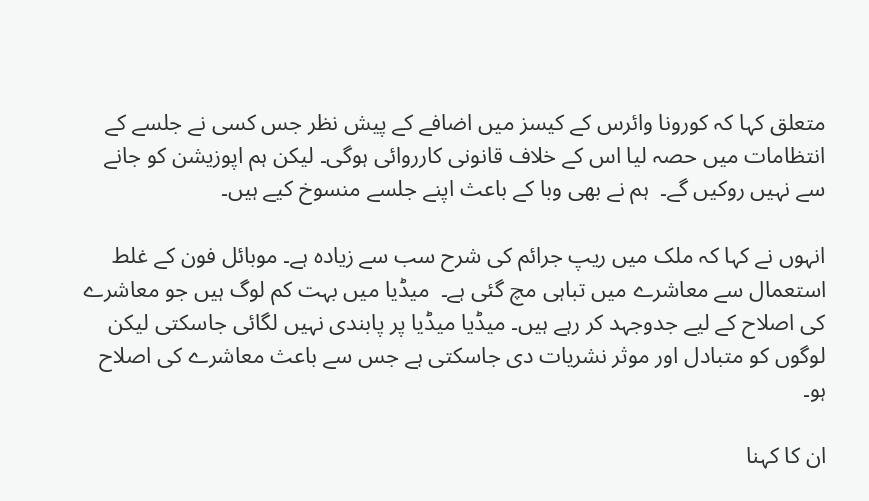متعلق کہا کہ کورونا وائرس کے کیسز میں اضافے کے پیش نظر جس کسی نے جلسے کے انتظامات میں حصہ لیا اس کے خلاف قانونی کارروائی ہوگی۔ لیکن ہم اپوزیشن کو جانے سے نہیں روکیں گے۔  ہم نے بھی وبا کے باعث اپنے جلسے منسوخ کیے ہیں۔

انہوں نے کہا کہ ملک میں ریپ جرائم کی شرح سب سے زیادہ ہے۔ موبائل فون کے غلط استعمال سے معاشرے میں تباہی مچ گئی ہے۔  میڈیا میں بہت کم لوگ ہیں جو معاشرے کی اصلاح کے لیے جدوجہد کر رہے ہیں۔ میڈیا میڈیا پر پابندی نہیں لگائی جاسکتی لیکن لوگوں کو متبادل اور موثر نشریات دی جاسکتی ہے جس سے باعث معاشرے کی اصلاح ہو۔

ان کا کہنا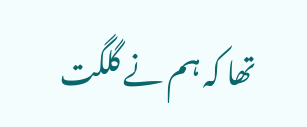تھا کہ ہم نے گلگت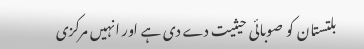بلتستان کو صوبائی حیثیت دے دی ہے اور انہیں مرکزی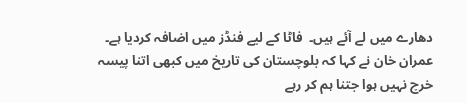دھارے میں لے آئے ہیں۔  فاٹا کے لیے فنڈز میں اضافہ کردیا ہے۔ عمران خان نے کہا کہ بلوچستان کی تاریخ میں کبھی اتنا پیسہ خرچ نہیں ہوا جتنا ہم کر رہے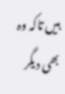ہیں تاکہ وہ بھی دیگر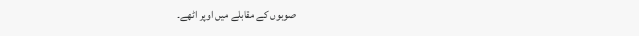صوبوں کے مقابلے میں اوپر اٹھے۔